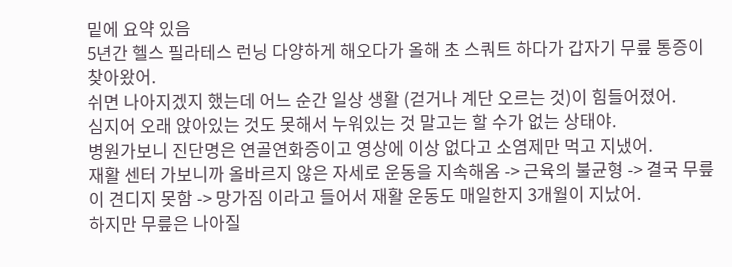밑에 요약 있음
5년간 헬스 필라테스 런닝 다양하게 해오다가 올해 초 스쿼트 하다가 갑자기 무릎 통증이 찾아왔어.
쉬면 나아지겠지 했는데 어느 순간 일상 생활 (걷거나 계단 오르는 것)이 힘들어졌어.
심지어 오래 앉아있는 것도 못해서 누워있는 것 말고는 할 수가 없는 상태야.
병원가보니 진단명은 연골연화증이고 영상에 이상 없다고 소염제만 먹고 지냈어.
재활 센터 가보니까 올바르지 않은 자세로 운동을 지속해옴 -> 근육의 불균형 -> 결국 무릎이 견디지 못함 -> 망가짐 이라고 들어서 재활 운동도 매일한지 3개월이 지났어.
하지만 무릎은 나아질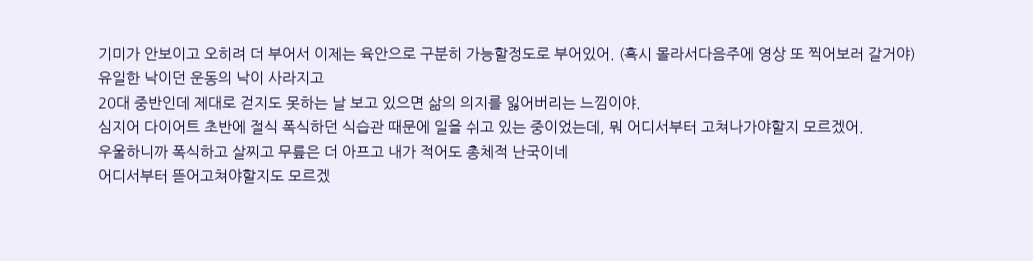기미가 안보이고 오히려 더 부어서 이제는 육안으로 구분히 가능할정도로 부어있어. (혹시 몰라서다음주에 영상 또 찍어보러 갈거야)
유일한 낙이던 운동의 낙이 사라지고
20대 중반인데 제대로 걷지도 못하는 날 보고 있으면 삶의 의지를 잃어버리는 느낌이야.
심지어 다이어트 초반에 절식 폭식하던 식습관 때문에 일을 쉬고 있는 중이었는데, 뭐 어디서부터 고쳐나가야할지 모르겠어.
우울하니까 폭식하고 살찌고 무릎은 더 아프고 내가 적어도 총체적 난국이네
어디서부터 뜯어고쳐야할지도 모르겠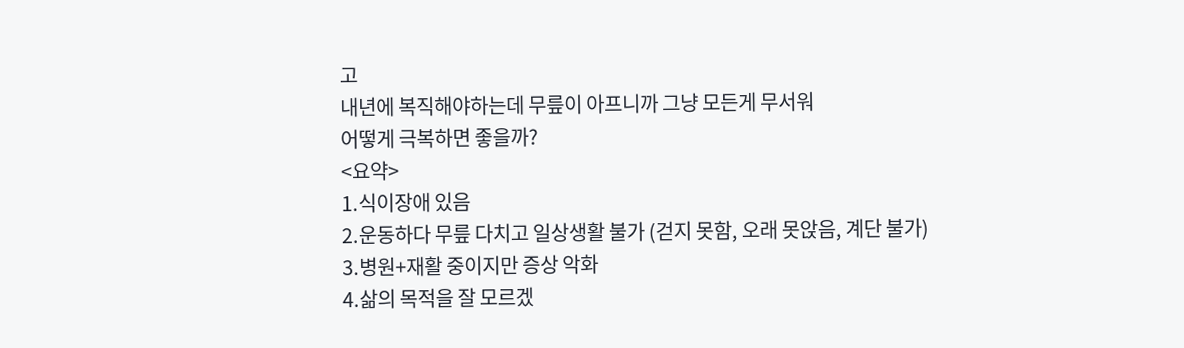고
내년에 복직해야하는데 무릎이 아프니까 그냥 모든게 무서워
어떻게 극복하면 좋을까?
<요약>
1.식이장애 있음
2.운동하다 무릎 다치고 일상생활 불가 (걷지 못함, 오래 못앉음, 계단 불가)
3.병원+재활 중이지만 증상 악화
4.삶의 목적을 잘 모르겠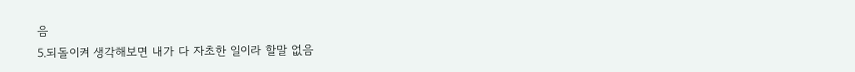음
5.되돌이켜 생각해보면 내가 다 자초한 일이라 할말 없음